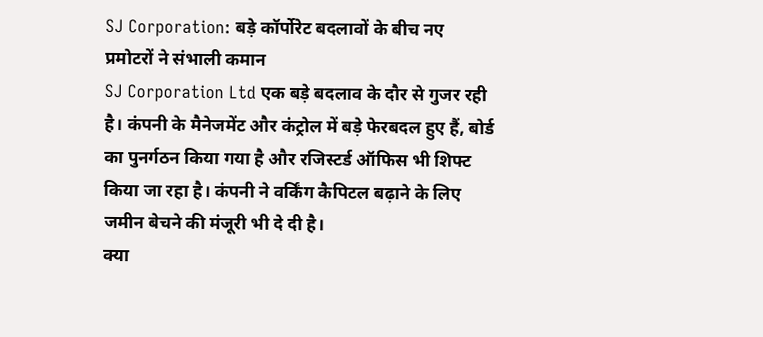SJ Corporation: बड़े कॉर्पोरेट बदलावों के बीच नए प्रमोटरों ने संभाली कमान
SJ Corporation Ltd एक बड़े बदलाव के दौर से गुजर रही है। कंपनी के मैनेजमेंट और कंट्रोल में बड़े फेरबदल हुए हैं, बोर्ड का पुनर्गठन किया गया है और रजिस्टर्ड ऑफिस भी शिफ्ट किया जा रहा है। कंपनी ने वर्किंग कैपिटल बढ़ाने के लिए जमीन बेचने की मंजूरी भी दे दी है।
क्या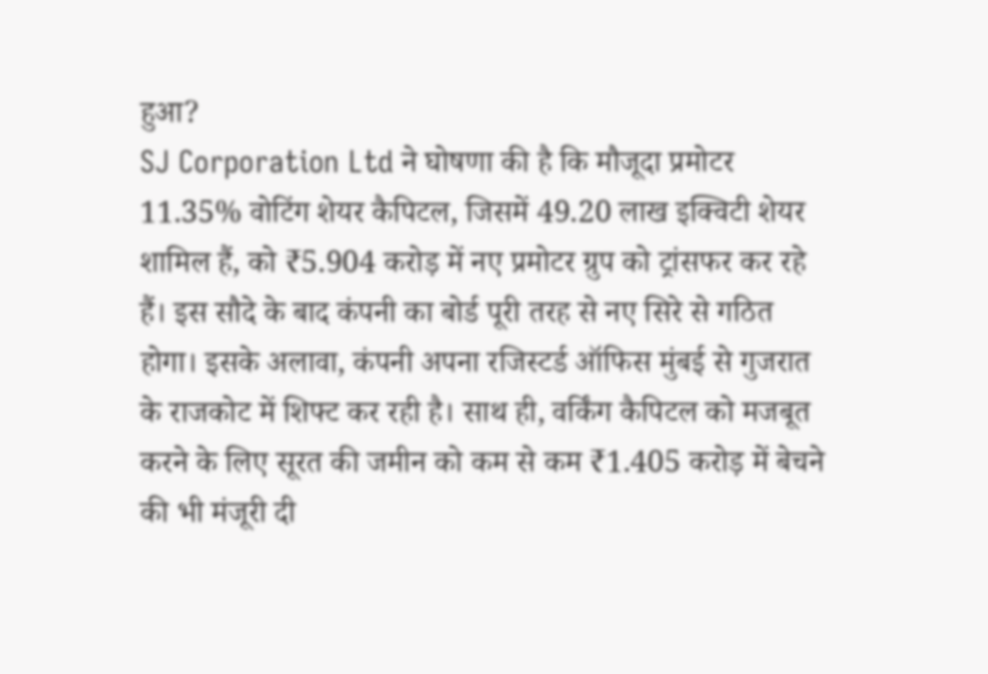हुआ?
SJ Corporation Ltd ने घोषणा की है कि मौजूदा प्रमोटर 11.35% वोटिंग शेयर कैपिटल, जिसमें 49.20 लाख इक्विटी शेयर शामिल हैं, को ₹5.904 करोड़ में नए प्रमोटर ग्रुप को ट्रांसफर कर रहे हैं। इस सौदे के बाद कंपनी का बोर्ड पूरी तरह से नए सिरे से गठित होगा। इसके अलावा, कंपनी अपना रजिस्टर्ड ऑफिस मुंबई से गुजरात के राजकोट में शिफ्ट कर रही है। साथ ही, वर्किंग कैपिटल को मजबूत करने के लिए सूरत की जमीन को कम से कम ₹1.405 करोड़ में बेचने की भी मंजूरी दी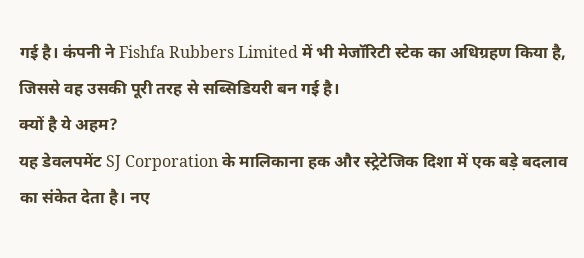गई है। कंपनी ने Fishfa Rubbers Limited में भी मेजॉरिटी स्टेक का अधिग्रहण किया है, जिससे वह उसकी पूरी तरह से सब्सिडियरी बन गई है।
क्यों है ये अहम?
यह डेवलपमेंट SJ Corporation के मालिकाना हक और स्ट्रेटेजिक दिशा में एक बड़े बदलाव का संकेत देता है। नए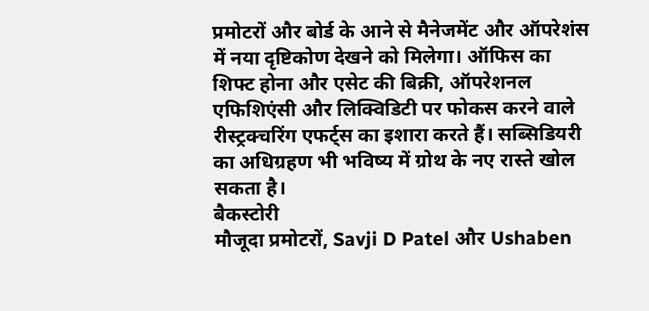प्रमोटरों और बोर्ड के आने से मैनेजमेंट और ऑपरेशंस में नया दृष्टिकोण देखने को मिलेगा। ऑफिस का शिफ्ट होना और एसेट की बिक्री, ऑपरेशनल एफिशिएंसी और लिक्विडिटी पर फोकस करने वाले रीस्ट्रक्चरिंग एफर्ट्स का इशारा करते हैं। सब्सिडियरी का अधिग्रहण भी भविष्य में ग्रोथ के नए रास्ते खोल सकता है।
बैकस्टोरी
मौजूदा प्रमोटरों, Savji D Patel और Ushaben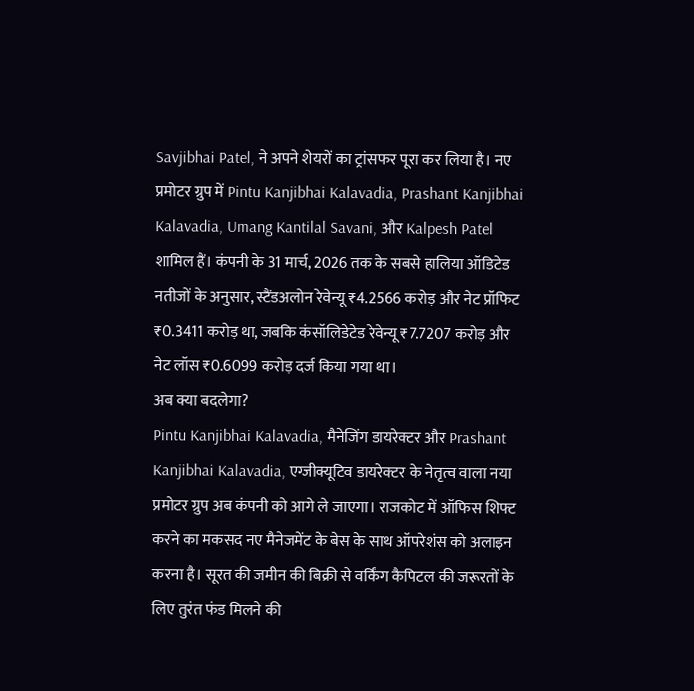Savjibhai Patel, ने अपने शेयरों का ट्रांसफर पूरा कर लिया है। नए प्रमोटर ग्रुप में Pintu Kanjibhai Kalavadia, Prashant Kanjibhai Kalavadia, Umang Kantilal Savani, और Kalpesh Patel शामिल हैं। कंपनी के 31 मार्च, 2026 तक के सबसे हालिया ऑडिटेड नतीजों के अनुसार, स्टैंडअलोन रेवेन्यू ₹4.2566 करोड़ और नेट प्रॉफिट ₹0.3411 करोड़ था, जबकि कंसॉलिडेटेड रेवेन्यू ₹7.7207 करोड़ और नेट लॉस ₹0.6099 करोड़ दर्ज किया गया था।
अब क्या बदलेगा?
Pintu Kanjibhai Kalavadia, मैनेजिंग डायरेक्टर और Prashant Kanjibhai Kalavadia, एग्जीक्यूटिव डायरेक्टर के नेतृत्व वाला नया प्रमोटर ग्रुप अब कंपनी को आगे ले जाएगा। राजकोट में ऑफिस शिफ्ट करने का मकसद नए मैनेजमेंट के बेस के साथ ऑपरेशंस को अलाइन करना है। सूरत की जमीन की बिक्री से वर्किंग कैपिटल की जरूरतों के लिए तुरंत फंड मिलने की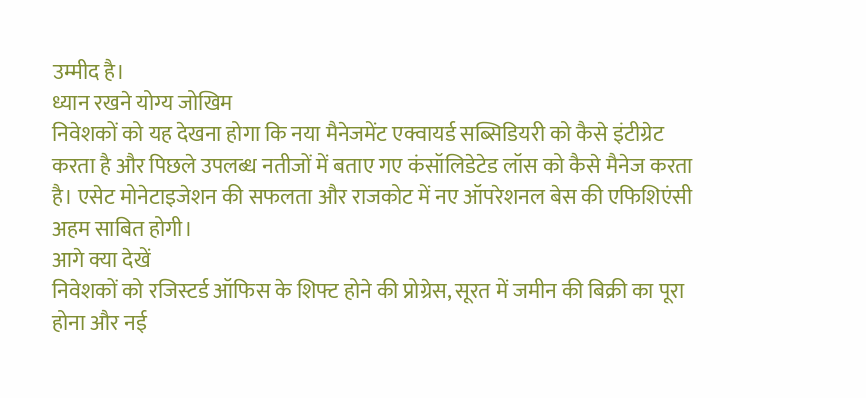उम्मीद है।
ध्यान रखने योग्य जोखिम
निवेशकों को यह देखना होगा कि नया मैनेजमेंट एक्वायर्ड सब्सिडियरी को कैसे इंटीग्रेट करता है और पिछले उपलब्ध नतीजों में बताए गए कंसॉलिडेटेड लॉस को कैसे मैनेज करता है। एसेट मोनेटाइजेशन की सफलता और राजकोट में नए ऑपरेशनल बेस की एफिशिएंसी अहम साबित होगी।
आगे क्या देखें
निवेशकों को रजिस्टर्ड ऑफिस के शिफ्ट होने की प्रोग्रेस, सूरत में जमीन की बिक्री का पूरा होना और नई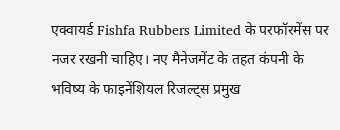एक्वायर्ड Fishfa Rubbers Limited के परफॉरमेंस पर नजर रखनी चाहिए। नए मैनेजमेंट के तहत कंपनी के भविष्य के फाइनेंशियल रिजल्ट्स प्रमुख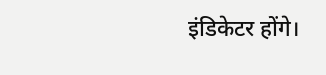इंडिकेटर होंगे।